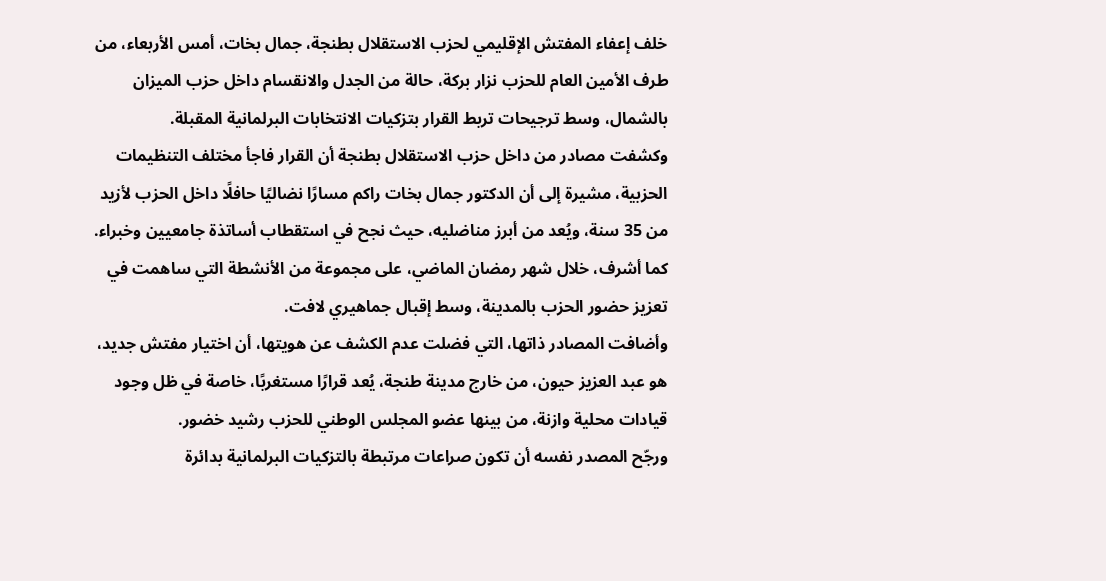خلف إعفاء المفتش الإقليمي لحزب الاستقلال بطنجة، جمال بخات، أمس الأربعاء، من طرف الأمين العام للحزب نزار بركة، حالة من الجدل والانقسام داخل حزب الميزان بالشمال، وسط ترجيحات تربط القرار بتزكيات الانتخابات البرلمانية المقبلة.
وكشفت مصادر من داخل حزب الاستقلال بطنجة أن القرار فاجأ مختلف التنظيمات الحزبية، مشيرة إلى أن الدكتور جمال بخات راكم مسارًا نضاليًا حافلًا داخل الحزب لأزيد من 35 سنة، ويُعد من أبرز مناضليه، حيث نجح في استقطاب أساتذة جامعيين وخبراء. كما أشرف، خلال شهر رمضان الماضي، على مجموعة من الأنشطة التي ساهمت في تعزيز حضور الحزب بالمدينة، وسط إقبال جماهيري لافت.
وأضافت المصادر ذاتها، التي فضلت عدم الكشف عن هويتها، أن اختيار مفتش جديد، هو عبد العزيز حيون، من خارج مدينة طنجة، يُعد قرارًا مستغربًا، خاصة في ظل وجود قيادات محلية وازنة، من بينها عضو المجلس الوطني للحزب رشيد خضور.
ورجّح المصدر نفسه أن تكون صراعات مرتبطة بالتزكيات البرلمانية بدائرة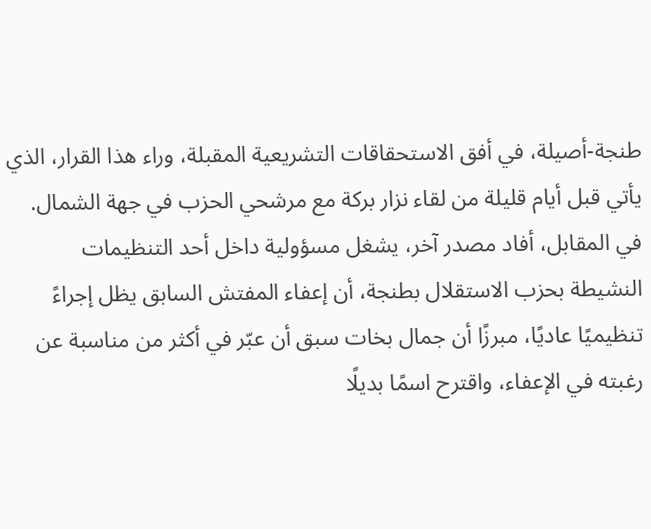طنجة-أصيلة، في أفق الاستحقاقات التشريعية المقبلة، وراء هذا القرار، الذي يأتي قبل أيام قليلة من لقاء نزار بركة مع مرشحي الحزب في جهة الشمال.
في المقابل، أفاد مصدر آخر، يشغل مسؤولية داخل أحد التنظيمات النشيطة بحزب الاستقلال بطنجة، أن إعفاء المفتش السابق يظل إجراءً تنظيميًا عاديًا، مبرزًا أن جمال بخات سبق أن عبّر في أكثر من مناسبة عن رغبته في الإعفاء، واقترح اسمًا بديلًا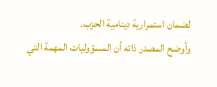لضمان استمرارية دينامية الحزب.
وأوضح المصدر ذاته أن المسؤوليات المهمة التي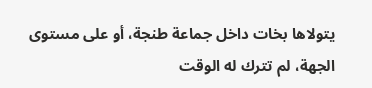يتولاها بخات داخل جماعة طنجة، أو على مستوى الجهة، لم تترك له الوقت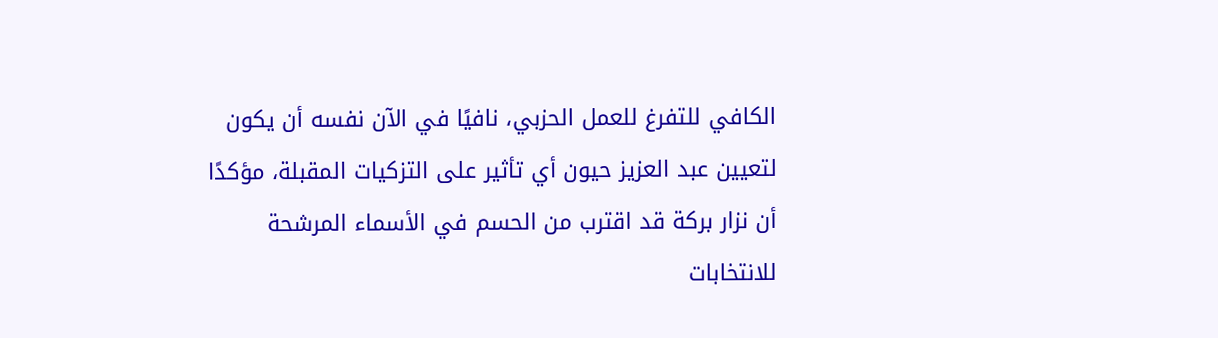الكافي للتفرغ للعمل الحزبي، نافيًا في الآن نفسه أن يكون لتعيين عبد العزيز حيون أي تأثير على التزكيات المقبلة، مؤكدًا أن نزار بركة قد اقترب من الحسم في الأسماء المرشحة للانتخابات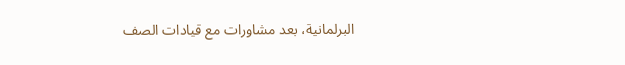البرلمانية، بعد مشاورات مع قيادات الصف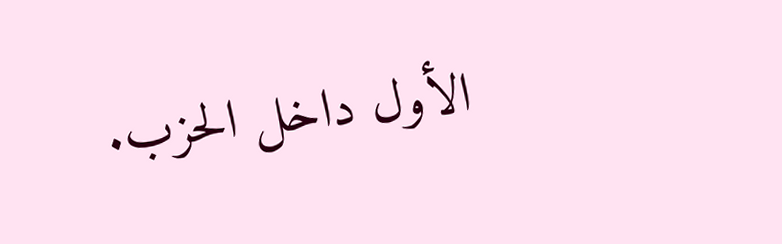الأول داخل الحزب.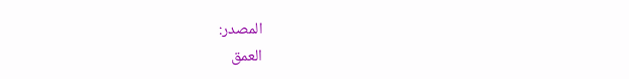المصدر:
العمق